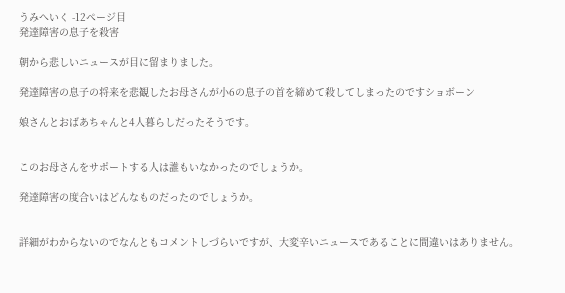うみへいく -12ページ目
発達障害の息子を殺害

朝から悲しいニュースが目に留まりました。

発達障害の息子の将来を悲観したお母さんが小6の息子の首を締めて殺してしまったのですショボーン

娘さんとおばあちゃんと4人暮らしだったそうです。


このお母さんをサポートする人は誰もいなかったのでしょうか。

発達障害の度合いはどんなものだったのでしょうか。


詳細がわからないのでなんともコメントしづらいですが、大変辛いニュースであることに間違いはありません。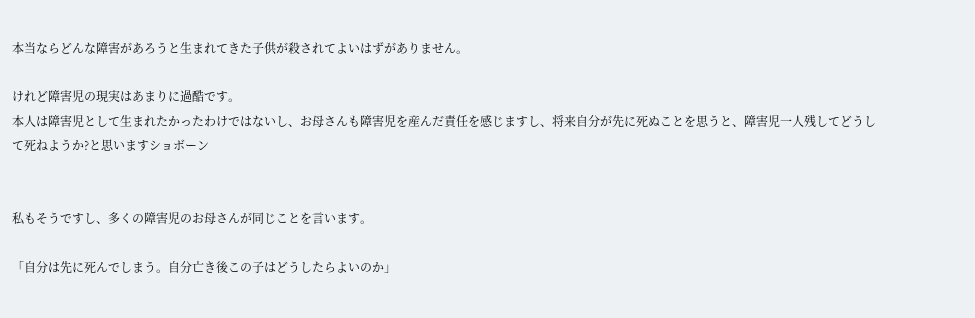本当ならどんな障害があろうと生まれてきた子供が殺されてよいはずがありません。

けれど障害児の現実はあまりに過酷です。
本人は障害児として生まれたかったわけではないし、お母さんも障害児を産んだ責任を感じますし、将来自分が先に死ぬことを思うと、障害児一人残してどうして死ねようか?と思いますショボーン


私もそうですし、多くの障害児のお母さんが同じことを言います。

「自分は先に死んでしまう。自分亡き後この子はどうしたらよいのか」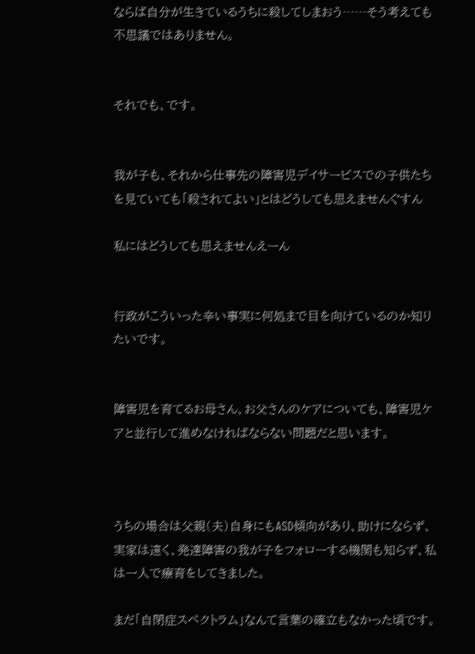ならば自分が生きているうちに殺してしまおう……そう考えても不思議ではありません。


それでも、です。


我が子も、それから仕事先の障害児デイサービスでの子供たちを見ていても「殺されてよい」とはどうしても思えませんぐすん

私にはどうしても思えませんえーん


行政がこういった辛い事実に何処まで目を向けているのか知りたいです。


障害児を育てるお母さん、お父さんのケアについても、障害児ケアと並行して進めなければならない問題だと思います。



うちの場合は父親(夫)自身にもASD傾向があり、助けにならず、実家は遠く、発達障害の我が子をフォローする機関も知らず、私は一人で療育をしてきました。

まだ「自閉症スペクトラム」なんて言葉の確立もなかった頃です。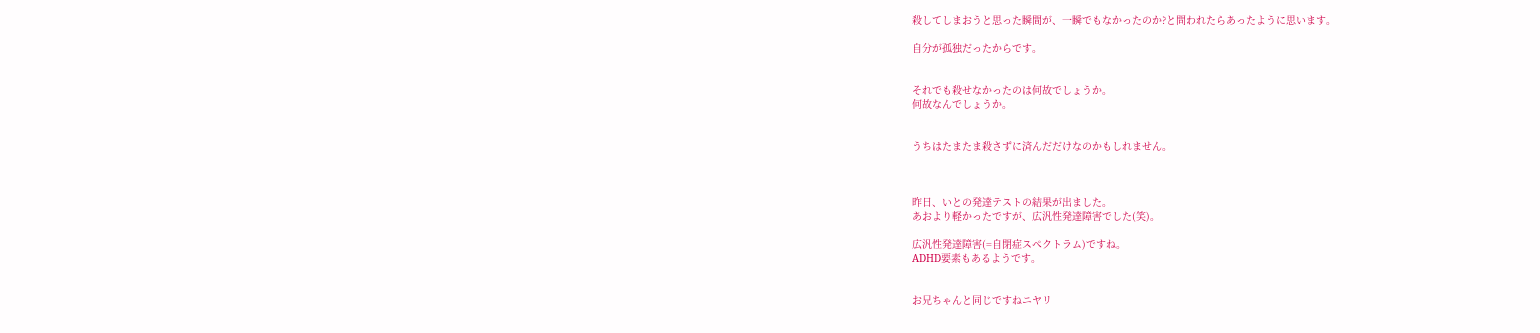殺してしまおうと思った瞬間が、一瞬でもなかったのか?と問われたらあったように思います。

自分が孤独だったからです。


それでも殺せなかったのは何故でしょうか。
何故なんでしょうか。


うちはたまたま殺さずに済んだだけなのかもしれません。



昨日、いとの発達テストの結果が出ました。
あおより軽かったですが、広汎性発達障害でした(笑)。

広汎性発達障害(=自閉症スペクトラム)ですね。
ADHD要素もあるようです。


お兄ちゃんと同じですねニヤリ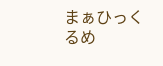まぁひっくるめ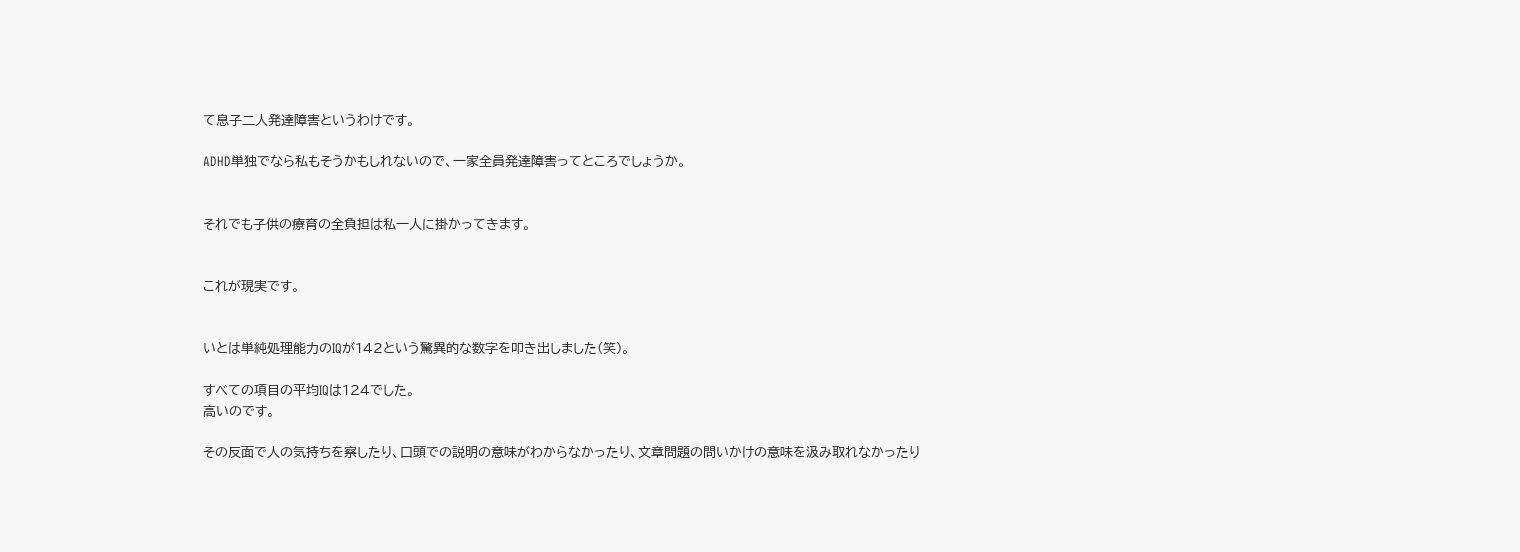て息子二人発達障害というわけです。

ADHD単独でなら私もそうかもしれないので、一家全員発達障害ってところでしょうか。


それでも子供の療育の全負担は私一人に掛かってきます。


これが現実です。


いとは単純処理能力のIQが142という驚異的な数字を叩き出しました(笑)。

すべての項目の平均IQは124でした。
高いのです。

その反面で人の気持ちを察したり、口頭での説明の意味がわからなかったり、文章問題の問いかけの意味を汲み取れなかったり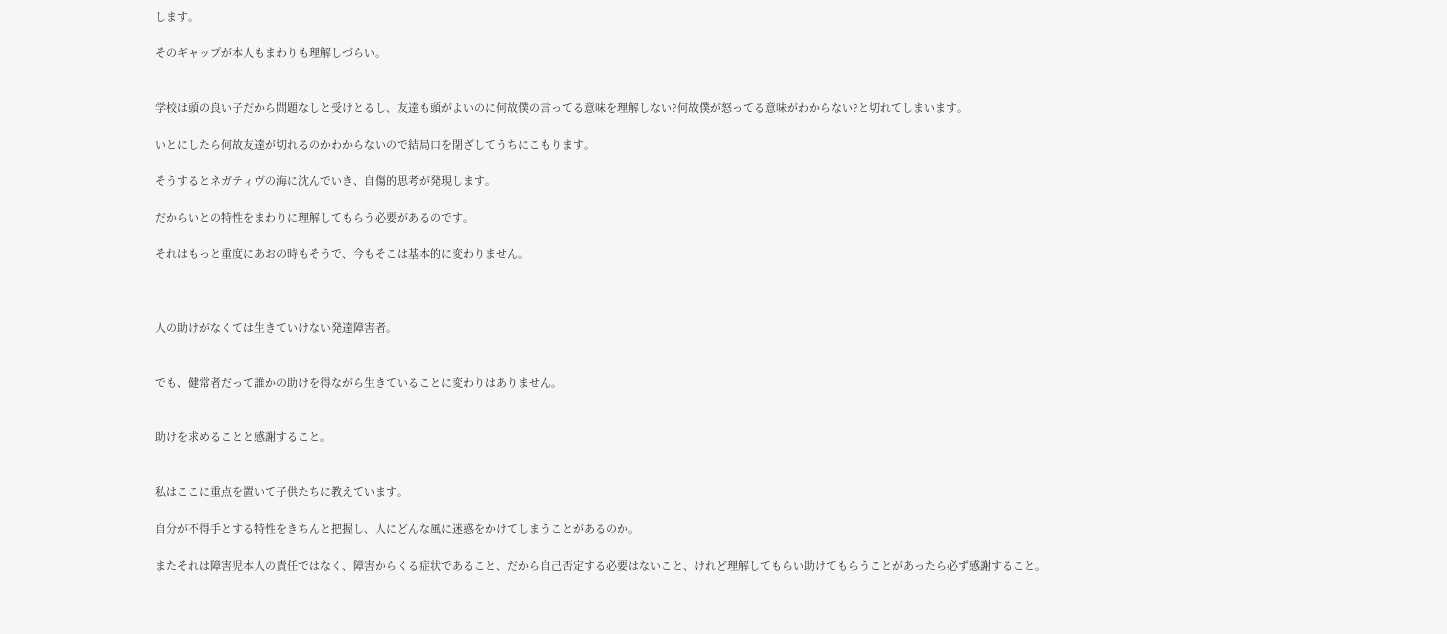します。

そのギャップが本人もまわりも理解しづらい。


学校は頭の良い子だから問題なしと受けとるし、友達も頭がよいのに何故僕の言ってる意味を理解しない?何故僕が怒ってる意味がわからない?と切れてしまいます。

いとにしたら何故友達が切れるのかわからないので結局口を閉ざしてうちにこもります。

そうするとネガティヴの海に沈んでいき、自傷的思考が発現します。

だからいとの特性をまわりに理解してもらう必要があるのです。

それはもっと重度にあおの時もそうで、今もそこは基本的に変わりません。



人の助けがなくては生きていけない発達障害者。


でも、健常者だって誰かの助けを得ながら生きていることに変わりはありません。


助けを求めることと感謝すること。


私はここに重点を置いて子供たちに教えています。

自分が不得手とする特性をきちんと把握し、人にどんな風に迷惑をかけてしまうことがあるのか。

またそれは障害児本人の責任ではなく、障害からくる症状であること、だから自己否定する必要はないこと、けれど理解してもらい助けてもらうことがあったら必ず感謝すること。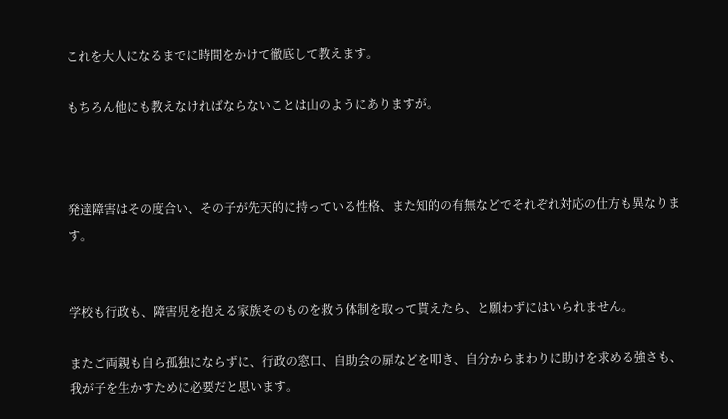これを大人になるまでに時間をかけて徹底して教えます。

もちろん他にも教えなければならないことは山のようにありますが。



発達障害はその度合い、その子が先天的に持っている性格、また知的の有無などでそれぞれ対応の仕方も異なります。


学校も行政も、障害児を抱える家族そのものを救う体制を取って貰えたら、と願わずにはいられません。

またご両親も自ら孤独にならずに、行政の窓口、自助会の扉などを叩き、自分からまわりに助けを求める強さも、我が子を生かすために必要だと思います。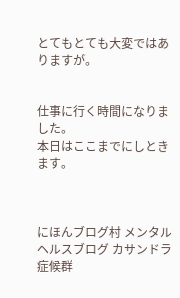とてもとても大変ではありますが。


仕事に行く時間になりました。
本日はここまでにしときます。



にほんブログ村 メンタルヘルスブログ カサンドラ症候群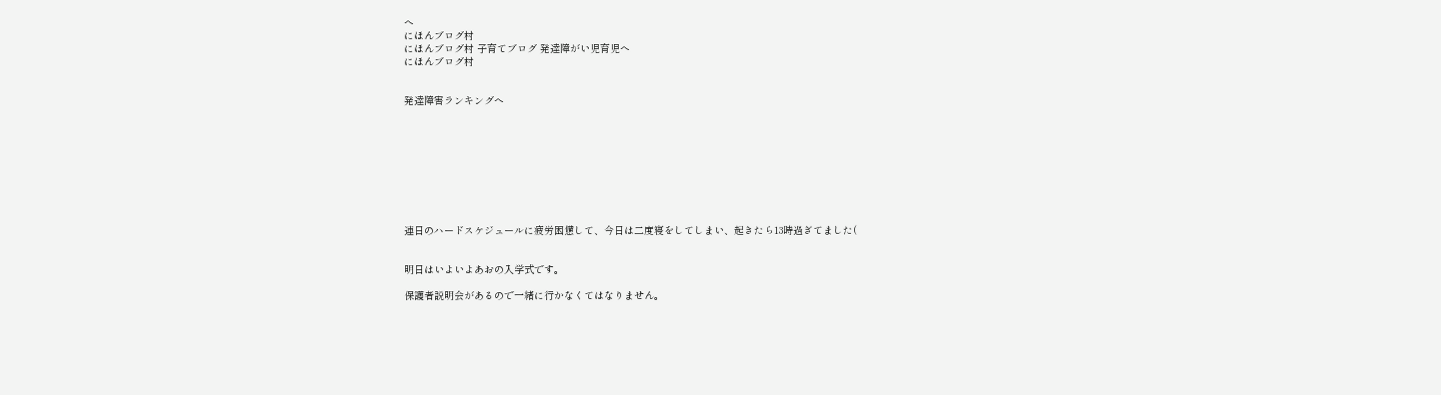へ
にほんブログ村
にほんブログ村 子育てブログ 発達障がい児育児へ
にほんブログ村


発達障害ランキングへ









連日のハードスケジュールに疲労困憊して、今日は二度寝をしてしまい、起きたら13時過ぎてました(


明日はいよいよあおの入学式です。

保護者説明会があるので一緒に行かなくてはなりません。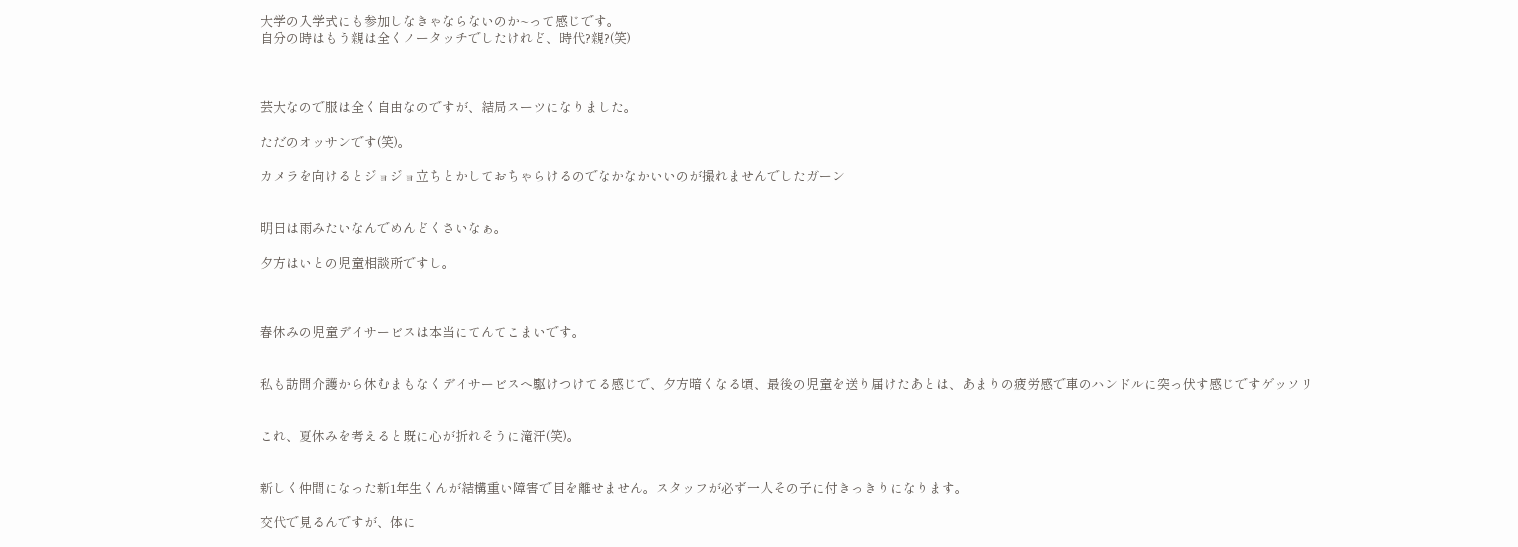大学の入学式にも参加しなきゃならないのか~って感じです。
自分の時はもう親は全くノータッチでしたけれど、時代?親?(笑)



芸大なので服は全く自由なのですが、結局スーツになりました。

ただのオッサンです(笑)。

カメラを向けるとジョジョ立ちとかしておちゃらけるのでなかなかいいのが撮れませんでしたガーン


明日は雨みたいなんでめんどくさいなぁ。

夕方はいとの児童相談所ですし。



春休みの児童デイサービスは本当にてんてこまいです。


私も訪問介護から休むまもなくデイサービスへ駆けつけてる感じで、夕方暗くなる頃、最後の児童を送り届けたあとは、あまりの疲労感で車のハンドルに突っ伏す感じですゲッソリ


これ、夏休みを考えると既に心が折れそうに滝汗(笑)。


新しく仲間になった新1年生くんが結構重い障害で目を離せません。スタッフが必ず一人その子に付きっきりになります。

交代で見るんですが、体に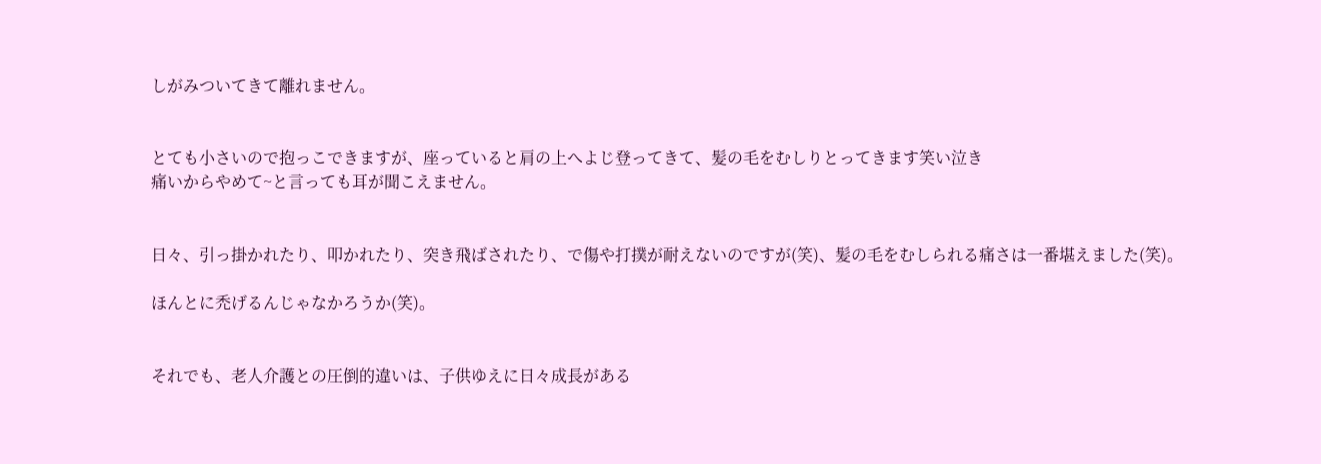しがみついてきて離れません。


とても小さいので抱っこできますが、座っていると肩の上へよじ登ってきて、髪の毛をむしりとってきます笑い泣き
痛いからやめて~と言っても耳が聞こえません。


日々、引っ掛かれたり、叩かれたり、突き飛ばされたり、で傷や打撲が耐えないのですが(笑)、髪の毛をむしられる痛さは一番堪えました(笑)。

ほんとに禿げるんじゃなかろうか(笑)。


それでも、老人介護との圧倒的違いは、子供ゆえに日々成長がある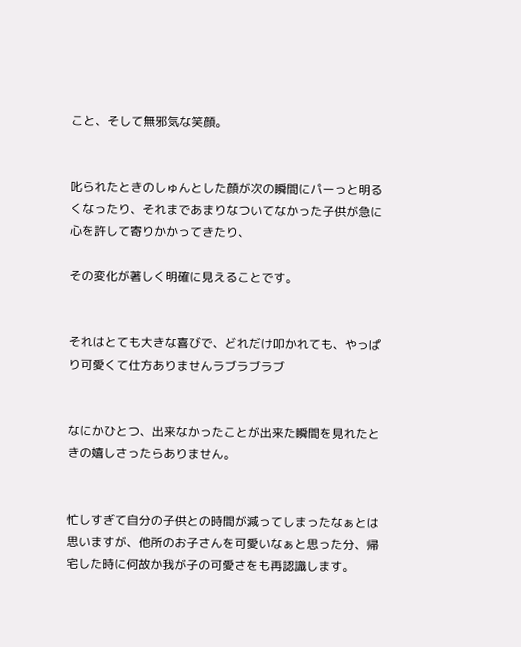こと、そして無邪気な笑顔。


叱られたときのしゅんとした顔が次の瞬間にパーっと明るくなったり、それまであまりなついてなかった子供が急に心を許して寄りかかってきたり、

その変化が著しく明確に見えることです。


それはとても大きな喜びで、どれだけ叩かれても、やっぱり可愛くて仕方ありませんラブラブラブ


なにかひとつ、出来なかったことが出来た瞬間を見れたときの嬉しさったらありません。


忙しすぎて自分の子供との時間が減ってしまったなぁとは思いますが、他所のお子さんを可愛いなぁと思った分、帰宅した時に何故か我が子の可愛さをも再認識します。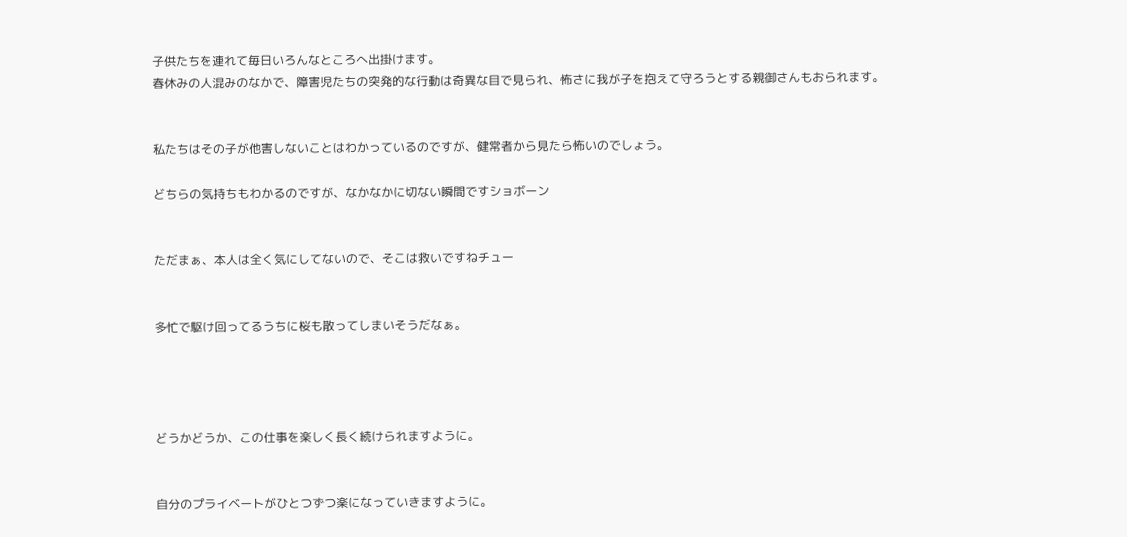子供たちを連れて毎日いろんなところへ出掛けます。
春休みの人混みのなかで、障害児たちの突発的な行動は奇異な目で見られ、怖さに我が子を抱えて守ろうとする親御さんもおられます。


私たちはその子が他害しないことはわかっているのですが、健常者から見たら怖いのでしょう。

どちらの気持ちもわかるのですが、なかなかに切ない瞬間ですショボーン


ただまぁ、本人は全く気にしてないので、そこは救いですねチュー


多忙で駆け回ってるうちに桜も散ってしまいそうだなぁ。




どうかどうか、この仕事を楽しく長く続けられますように。


自分のプライベートがひとつずつ楽になっていきますように。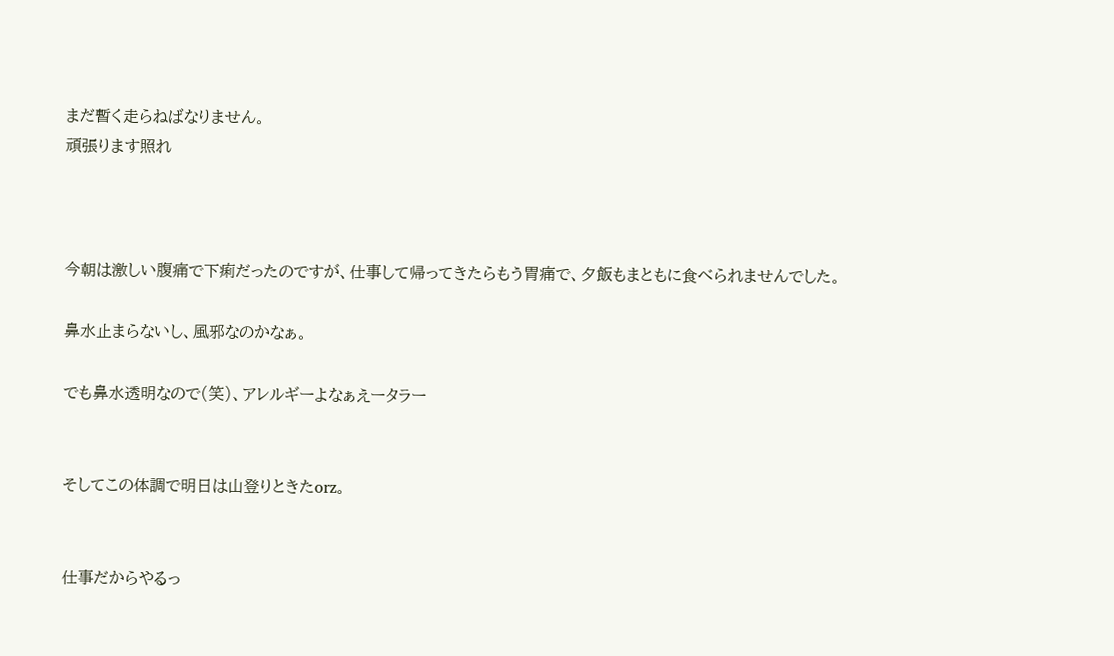まだ暫く走らねばなりません。
頑張ります照れ



今朝は激しい腹痛で下痢だったのですが、仕事して帰ってきたらもう胃痛で、夕飯もまともに食べられませんでした。

鼻水止まらないし、風邪なのかなぁ。

でも鼻水透明なので(笑)、アレルギーよなぁえータラー


そしてこの体調で明日は山登りときたorz。


仕事だからやるっ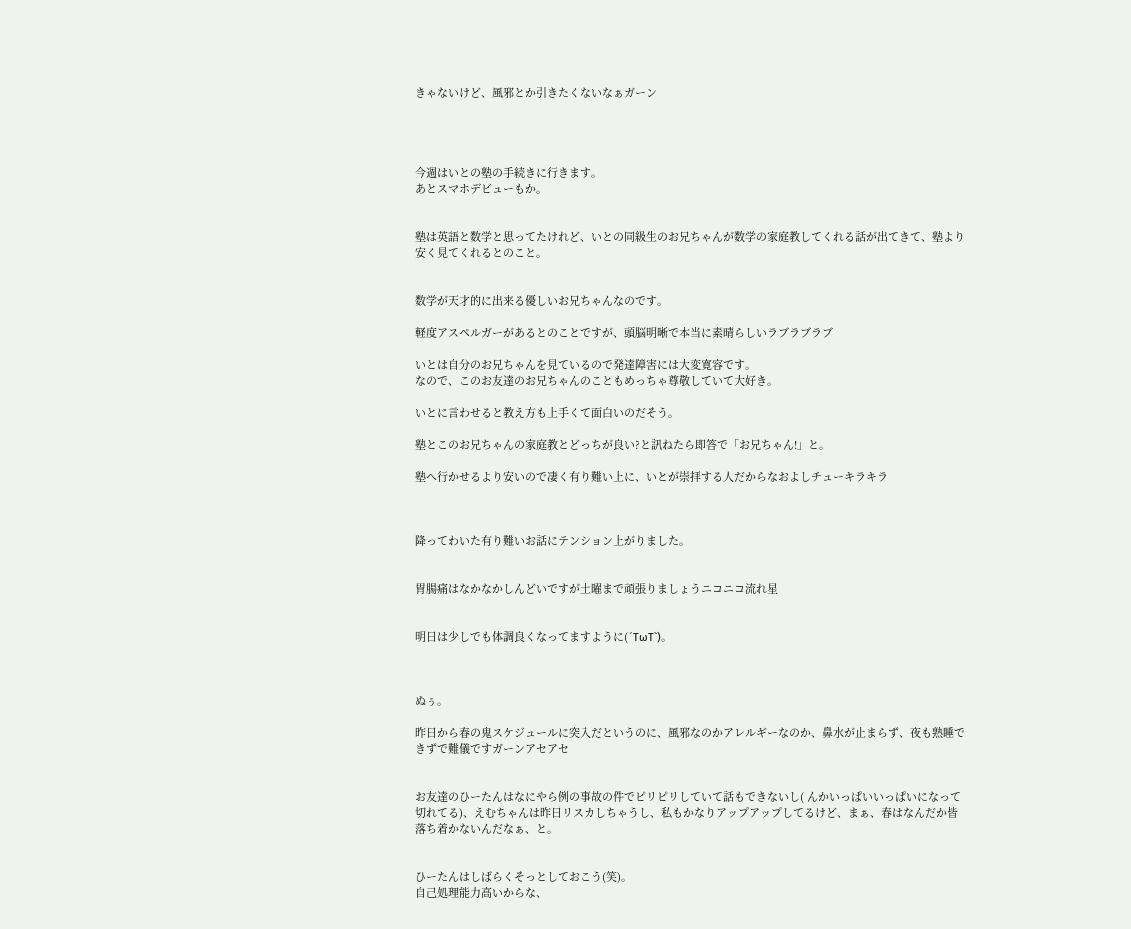きゃないけど、風邪とか引きたくないなぁガーン




今週はいとの塾の手続きに行きます。
あとスマホデビューもか。


塾は英語と数学と思ってたけれど、いとの同級生のお兄ちゃんが数学の家庭教してくれる話が出てきて、塾より安く見てくれるとのこと。


数学が天才的に出来る優しいお兄ちゃんなのです。

軽度アスペルガーがあるとのことですが、頭脳明晰で本当に素晴らしいラブラブラブ

いとは自分のお兄ちゃんを見ているので発達障害には大変寛容です。
なので、このお友達のお兄ちゃんのこともめっちゃ尊敬していて大好き。

いとに言わせると教え方も上手くて面白いのだそう。

塾とこのお兄ちゃんの家庭教とどっちが良い?と訊ねたら即答で「お兄ちゃん!」と。

塾へ行かせるより安いので凄く有り難い上に、いとが崇拝する人だからなおよしチューキラキラ



降ってわいた有り難いお話にテンション上がりました。


胃腸痛はなかなかしんどいですが土曜まで頑張りましょうニコニコ流れ星


明日は少しでも体調良くなってますように(´TωT`)。



ぬぅ。

昨日から春の鬼スケジュールに突入だというのに、風邪なのかアレルギーなのか、鼻水が止まらず、夜も熟睡できずで難儀ですガーンアセアセ


お友達のひーたんはなにやら例の事故の件でピリピリしていて話もできないし( んかいっぱいいっぱいになって切れてる)、えむちゃんは昨日リスカしちゃうし、私もかなりアップアップしてるけど、まぁ、春はなんだか皆落ち着かないんだなぁ、と。


ひーたんはしばらくそっとしておこう(笑)。
自己処理能力高いからな、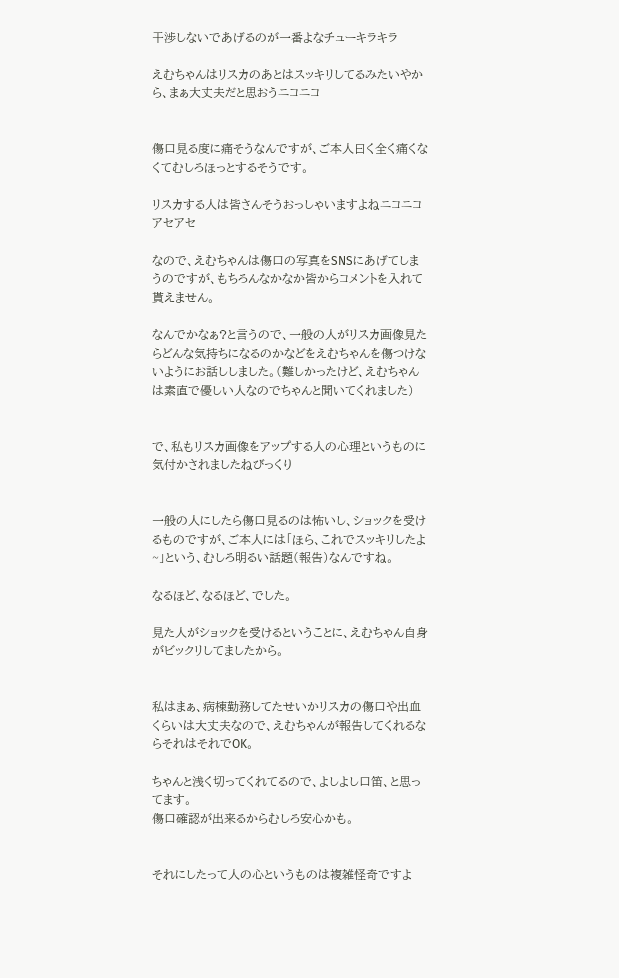干渉しないであげるのが一番よなチューキラキラ

えむちゃんはリスカのあとはスッキリしてるみたいやから、まぁ大丈夫だと思おうニコニコ


傷口見る度に痛そうなんですが、ご本人曰く全く痛くなくてむしろほっとするそうです。

リスカする人は皆さんそうおっしゃいますよねニコニコアセアセ

なので、えむちゃんは傷口の写真をSNSにあげてしまうのですが、もちろんなかなか皆からコメントを入れて貰えません。

なんでかなぁ?と言うので、一般の人がリスカ画像見たらどんな気持ちになるのかなどをえむちゃんを傷つけないようにお話ししました。(難しかったけど、えむちゃんは素直で優しい人なのでちゃんと聞いてくれました)


で、私もリスカ画像をアップする人の心理というものに気付かされましたねびっくり


一般の人にしたら傷口見るのは怖いし、ショックを受けるものですが、ご本人には「ほら、これでスッキリしたよ~」という、むしろ明るい話題(報告)なんですね。

なるほど、なるほど、でした。

見た人がショックを受けるということに、えむちゃん自身がビックリしてましたから。


私はまぁ、病棟勤務してたせいかリスカの傷口や出血くらいは大丈夫なので、えむちゃんが報告してくれるならそれはそれでOK。

ちゃんと浅く切ってくれてるので、よしよし口笛、と思ってます。
傷口確認が出来るからむしろ安心かも。


それにしたって人の心というものは複雑怪奇ですよ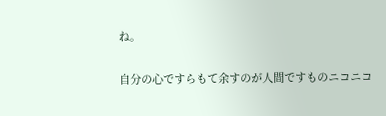ね。

自分の心ですらもて余すのが人間ですものニコニコ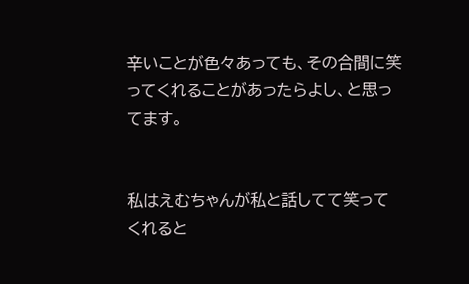辛いことが色々あっても、その合間に笑ってくれることがあったらよし、と思ってます。


私はえむちゃんが私と話してて笑ってくれると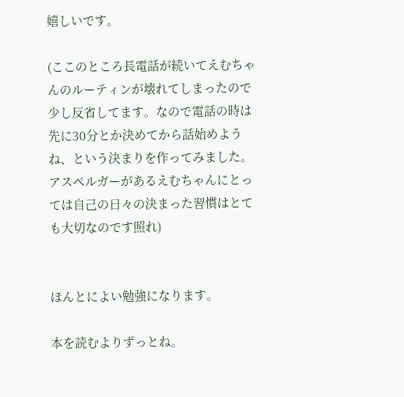嬉しいです。

(ここのところ長電話が続いてえむちゃんのルーティンが壊れてしまったので少し反省してます。なので電話の時は先に30分とか決めてから話始めようね、という決まりを作ってみました。アスペルガーがあるえむちゃんにとっては自己の日々の決まった習慣はとても大切なのです照れ)


ほんとによい勉強になります。

本を読むよりずっとね。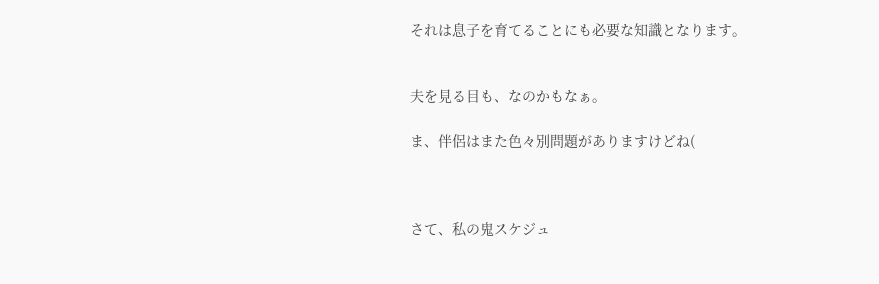それは息子を育てることにも必要な知識となります。


夫を見る目も、なのかもなぁ。

ま、伴侶はまた色々別問題がありますけどね(



さて、私の鬼スケジュ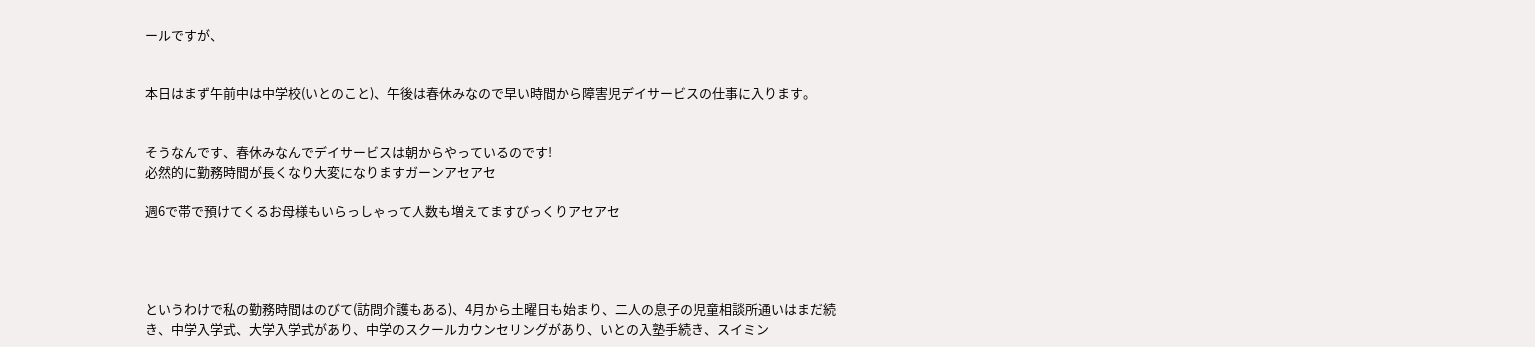ールですが、


本日はまず午前中は中学校(いとのこと)、午後は春休みなので早い時間から障害児デイサービスの仕事に入ります。


そうなんです、春休みなんでデイサービスは朝からやっているのです!
必然的に勤務時間が長くなり大変になりますガーンアセアセ

週6で帯で預けてくるお母様もいらっしゃって人数も増えてますびっくりアセアセ




というわけで私の勤務時間はのびて(訪問介護もある)、4月から土曜日も始まり、二人の息子の児童相談所通いはまだ続き、中学入学式、大学入学式があり、中学のスクールカウンセリングがあり、いとの入塾手続き、スイミン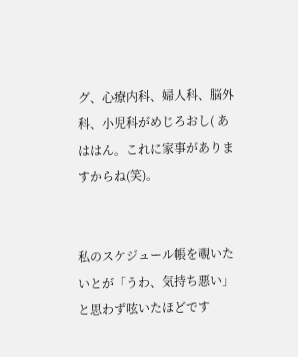グ、心療内科、婦人科、脳外科、小児科がめじろおし( あははん。これに家事がありますからね(笑)。


私のスケジュール帳を覗いたいとが「うわ、気持ち悪い」と思わず呟いたほどです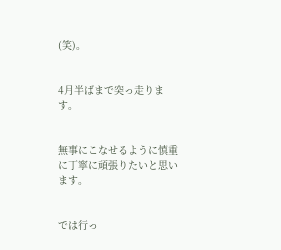(笑)。


4月半ばまで突っ走ります。


無事にこなせるように慎重に丁寧に頑張りたいと思います。


では行っ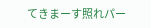てきまーす照れパー